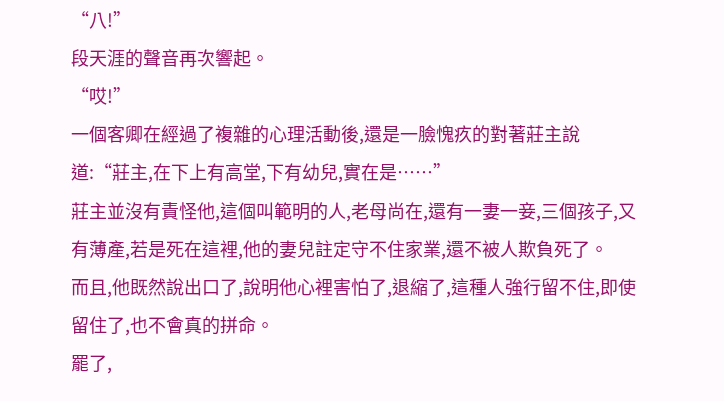“八!”
段天涯的聲音再次響起。
“哎!”
一個客卿在經過了複雜的心理活動後,還是一臉愧疚的對著莊主說道:“莊主,在下上有高堂,下有幼兒,實在是……”
莊主並沒有責怪他,這個叫範明的人,老母尚在,還有一妻一妾,三個孩子,又有薄產,若是死在這裡,他的妻兒註定守不住家業,還不被人欺負死了。
而且,他既然說出口了,說明他心裡害怕了,退縮了,這種人強行留不住,即使留住了,也不會真的拼命。
罷了,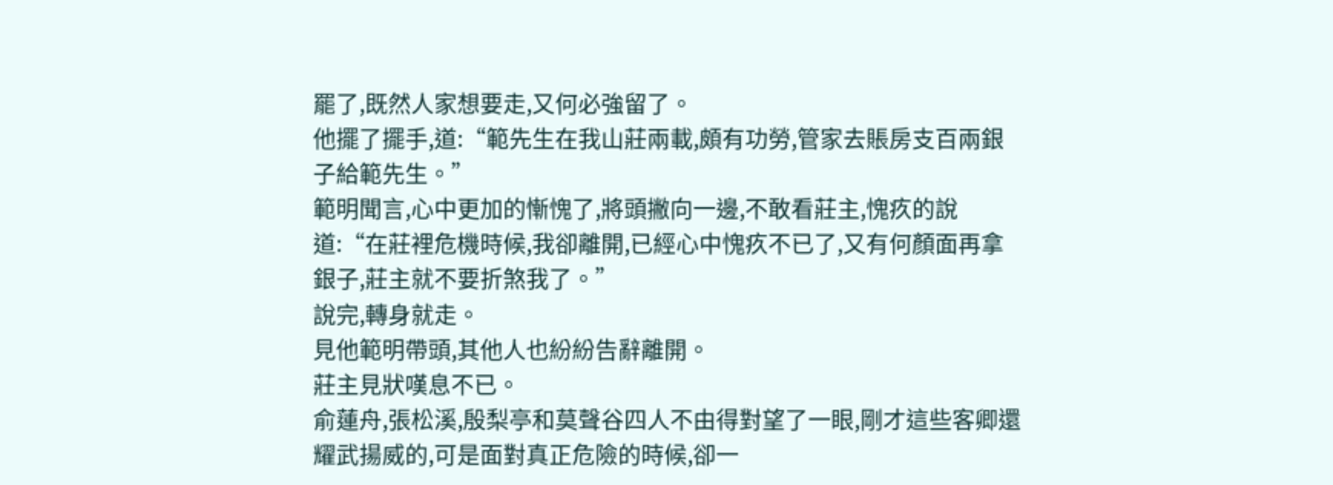罷了,既然人家想要走,又何必強留了。
他擺了擺手,道:“範先生在我山莊兩載,頗有功勞,管家去賬房支百兩銀子給範先生。”
範明聞言,心中更加的慚愧了,將頭撇向一邊,不敢看莊主,愧疚的說道:“在莊裡危機時候,我卻離開,已經心中愧疚不已了,又有何顏面再拿銀子,莊主就不要折煞我了。”
說完,轉身就走。
見他範明帶頭,其他人也紛紛告辭離開。
莊主見狀嘆息不已。
俞蓮舟,張松溪,殷梨亭和莫聲谷四人不由得對望了一眼,剛才這些客卿還耀武揚威的,可是面對真正危險的時候,卻一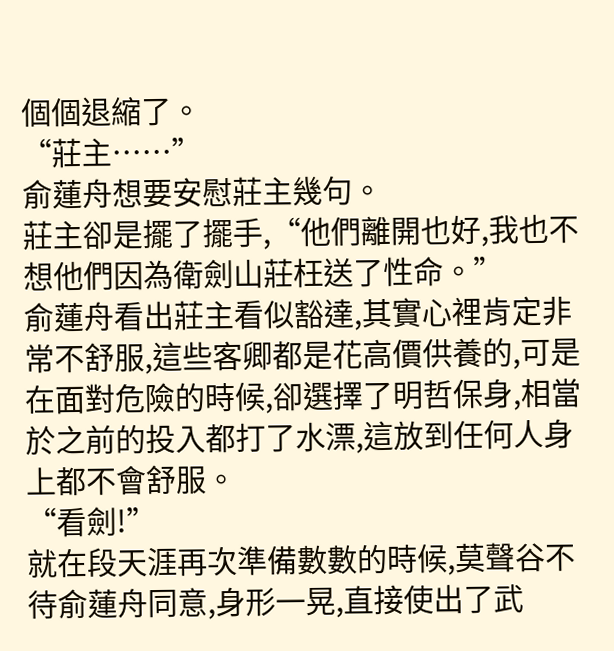個個退縮了。
“莊主……”
俞蓮舟想要安慰莊主幾句。
莊主卻是擺了擺手,“他們離開也好,我也不想他們因為衛劍山莊枉送了性命。”
俞蓮舟看出莊主看似豁達,其實心裡肯定非常不舒服,這些客卿都是花高價供養的,可是在面對危險的時候,卻選擇了明哲保身,相當於之前的投入都打了水漂,這放到任何人身上都不會舒服。
“看劍!”
就在段天涯再次準備數數的時候,莫聲谷不待俞蓮舟同意,身形一晃,直接使出了武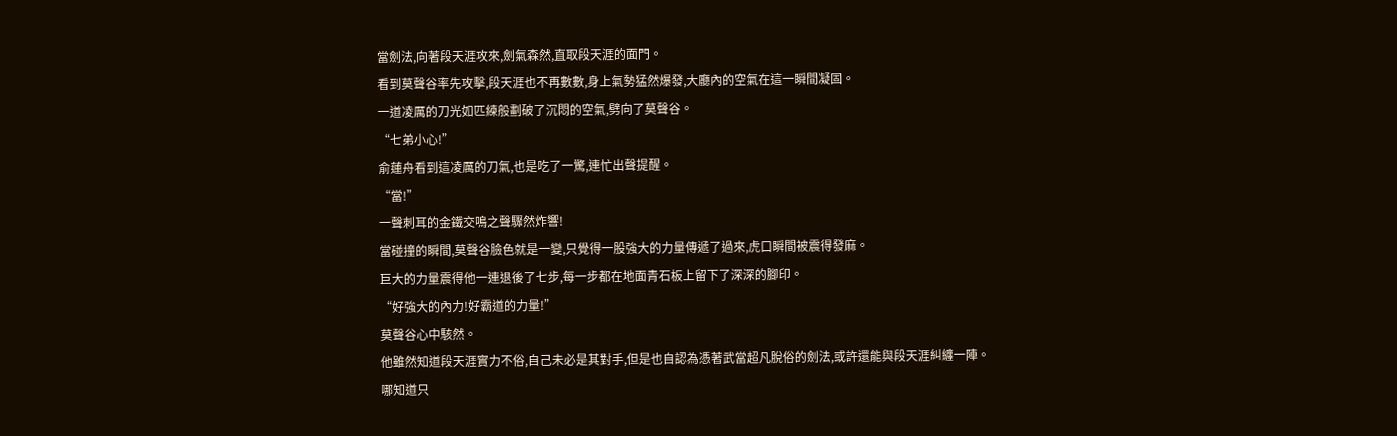當劍法,向著段天涯攻來,劍氣森然,直取段天涯的面門。
看到莫聲谷率先攻擊,段天涯也不再數數,身上氣勢猛然爆發,大廳內的空氣在這一瞬間凝固。
一道凌厲的刀光如匹練般劃破了沉悶的空氣,劈向了莫聲谷。
“七弟小心!”
俞蓮舟看到這凌厲的刀氣,也是吃了一驚,連忙出聲提醒。
“當!”
一聲刺耳的金鐵交鳴之聲驟然炸響!
當碰撞的瞬間,莫聲谷臉色就是一變,只覺得一股強大的力量傳遞了過來,虎口瞬間被震得發麻。
巨大的力量震得他一連退後了七步,每一步都在地面青石板上留下了深深的腳印。
“好強大的內力!好霸道的力量!”
莫聲谷心中駭然。
他雖然知道段天涯實力不俗,自己未必是其對手,但是也自認為憑著武當超凡脫俗的劍法,或許還能與段天涯糾纏一陣。
哪知道只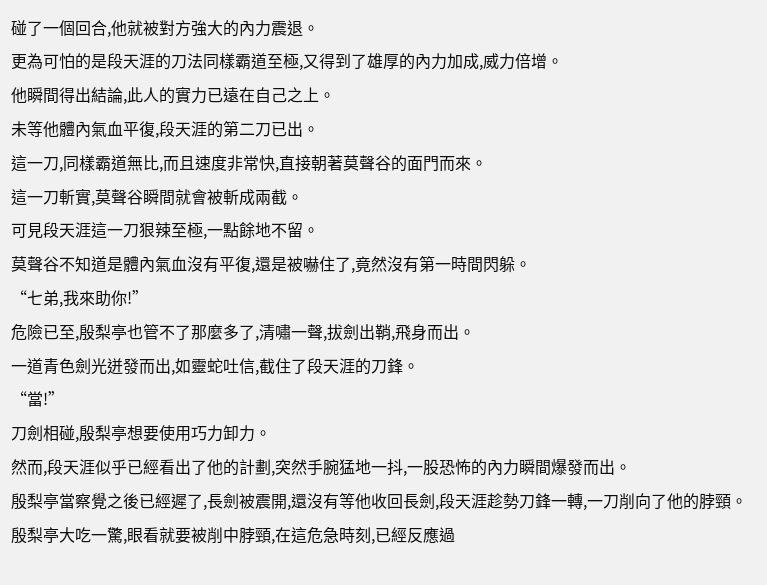碰了一個回合,他就被對方強大的內力震退。
更為可怕的是段天涯的刀法同樣霸道至極,又得到了雄厚的內力加成,威力倍增。
他瞬間得出結論,此人的實力已遠在自己之上。
未等他體內氣血平復,段天涯的第二刀已出。
這一刀,同樣霸道無比,而且速度非常快,直接朝著莫聲谷的面門而來。
這一刀斬實,莫聲谷瞬間就會被斬成兩截。
可見段天涯這一刀狠辣至極,一點餘地不留。
莫聲谷不知道是體內氣血沒有平復,還是被嚇住了,竟然沒有第一時間閃躲。
“七弟,我來助你!”
危險已至,殷梨亭也管不了那麼多了,清嘯一聲,拔劍出鞘,飛身而出。
一道青色劍光迸發而出,如靈蛇吐信,截住了段天涯的刀鋒。
“當!”
刀劍相碰,殷梨亭想要使用巧力卸力。
然而,段天涯似乎已經看出了他的計劃,突然手腕猛地一抖,一股恐怖的內力瞬間爆發而出。
殷梨亭當察覺之後已經遲了,長劍被震開,還沒有等他收回長劍,段天涯趁勢刀鋒一轉,一刀削向了他的脖頸。
殷梨亭大吃一驚,眼看就要被削中脖頸,在這危急時刻,已經反應過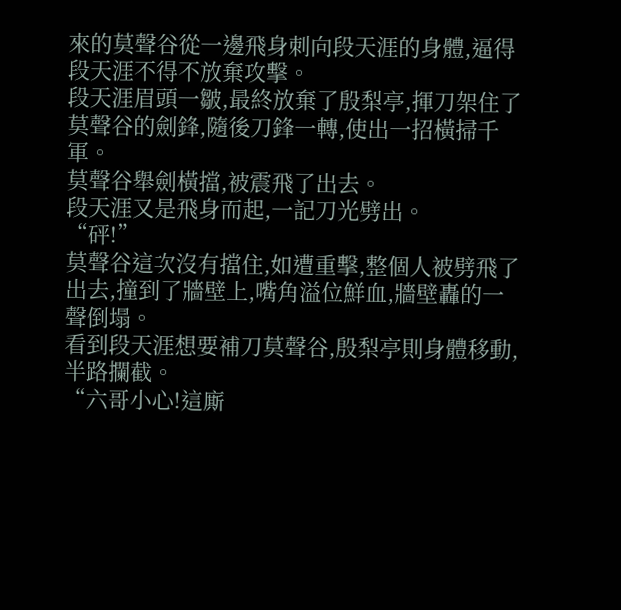來的莫聲谷從一邊飛身刺向段天涯的身體,逼得段天涯不得不放棄攻擊。
段天涯眉頭一皺,最終放棄了殷梨亭,揮刀架住了莫聲谷的劍鋒,隨後刀鋒一轉,使出一招橫掃千軍。
莫聲谷舉劍橫擋,被震飛了出去。
段天涯又是飛身而起,一記刀光劈出。
“砰!”
莫聲谷這次沒有擋住,如遭重擊,整個人被劈飛了出去,撞到了牆壁上,嘴角溢位鮮血,牆壁轟的一聲倒塌。
看到段天涯想要補刀莫聲谷,殷梨亭則身體移動,半路攔截。
“六哥小心!這廝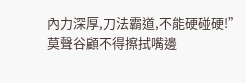內力深厚,刀法霸道,不能硬碰硬!”
莫聲谷顧不得擦拭嘴邊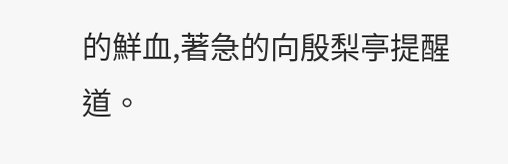的鮮血,著急的向殷梨亭提醒道。